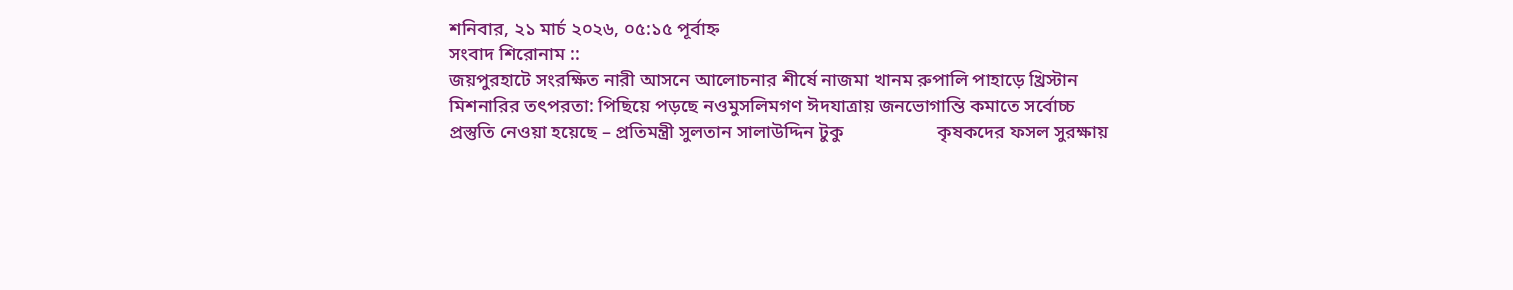শনিবার, ২১ মার্চ ২০২৬, ০৫:১৫ পূর্বাহ্ন
সংবাদ শিরোনাম ::
জয়পুরহাটে সংরক্ষিত নারী আসনে আলোচনার শীর্ষে নাজমা খানম রুপালি পাহাড়ে খ্রিস্টান মিশনারির তৎপরতা: পিছিয়ে পড়ছে নওমুসলিমগণ ঈদযাত্রায় জনভোগান্তি কমাতে সর্বোচ্চ প্রস্তুতি নেওয়া হয়েছে – প্রতিমন্ত্রী সুলতান সালাউদ্দিন টুকু                    কৃষকদের ফসল সুরক্ষায়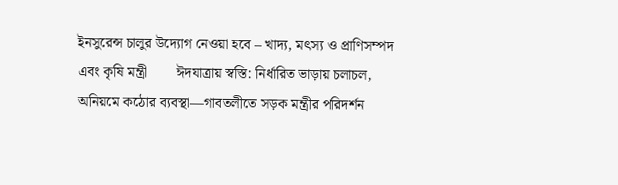ইনসুরেন্স চালুর উদ্যোগ নেওয়া হবে – খাদ্য, মৎস্য ও প্রাণিসম্পদ এবং কৃষি মন্ত্রী        ঈদযাত্রায় স্বস্তি: নির্ধারিত ভাড়ায় চলাচল, অনিয়মে কঠোর ব্যবস্থা—গাবতলীতে সড়ক মন্ত্রীর পরিদর্শন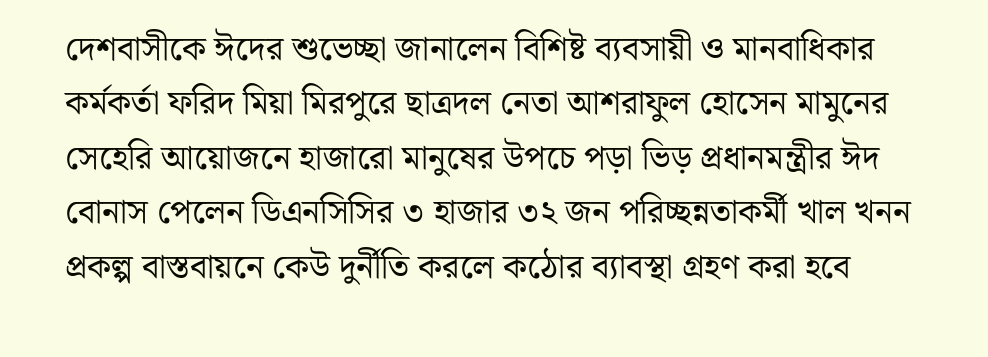দেশবাসীকে ঈদের শুভেচ্ছা জানালেন বিশিষ্ট ব্যবসায়ী ও মানবাধিকার কর্মকর্তা ফরিদ মিয়া মিরপুরে ছাত্রদল নেতা আশরাফুল হোসেন মামুনের সেহেরি আয়োজনে হাজারো মানুষের উপচে পড়া ভিড় প্রধানমন্ত্রীর ঈদ বোনাস পেলেন ডিএনসিসির ৩ হাজার ৩২ জন পরিচ্ছন্নতাকর্মী খাল খনন প্রকল্প বাস্তবায়নে কেউ দুর্নীতি করলে কঠোর ব্যাবস্থা গ্রহণ করা হবে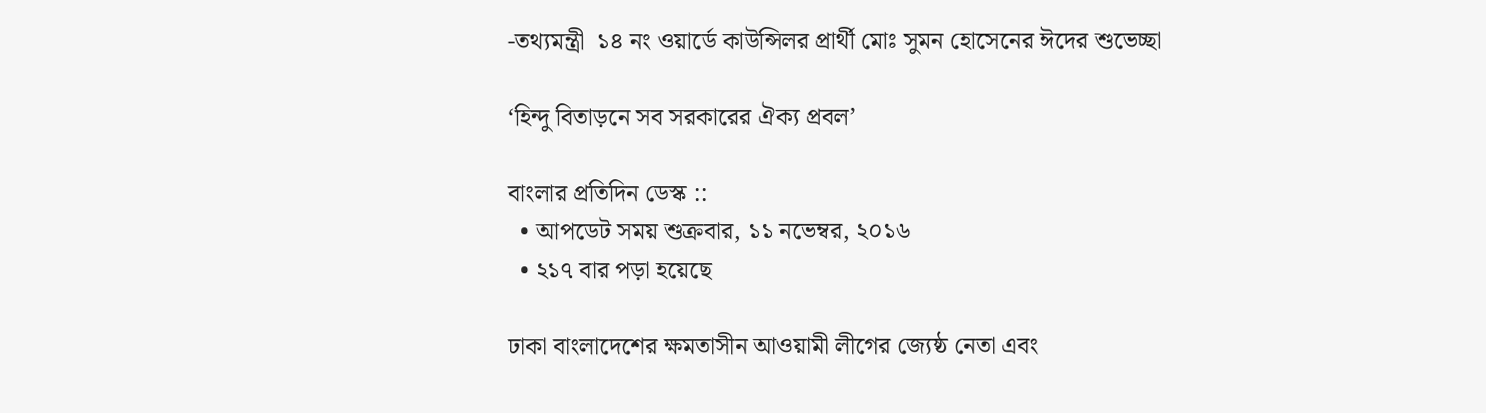-তথ্যমন্ত্রী  ১৪ নং ওয়ার্ডে কাউন্সিলর প্রার্থী মোঃ সুমন হোসেনের ঈদের শুভেচ্ছা

‘হিন্দু বিতাড়নে সব সরকারের ঐক্য প্রবল’

বাংলার প্রতিদিন ডেস্ক ::
  • আপডেট সময় শুক্রবার, ১১ নভেম্বর, ২০১৬
  • ২১৭ বার পড়া হয়েছে

ঢাকা বাংলাদেশের ক্ষমতাসীন আওয়ামী লীগের জ্যেষ্ঠ নেতা এবং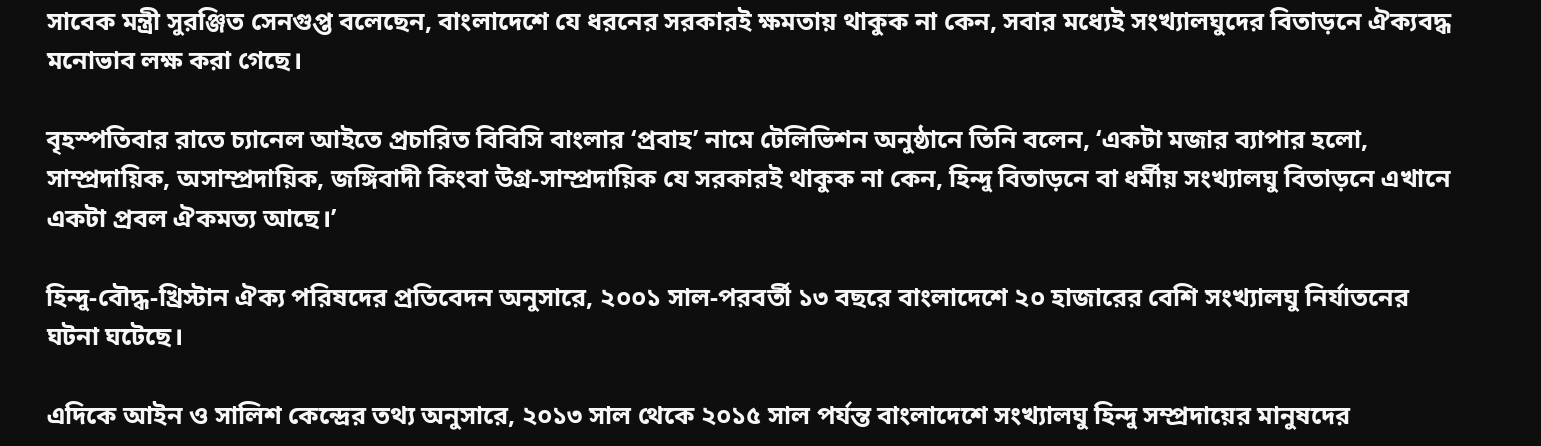সাবেক মন্ত্রী সুরঞ্জিত সেনগুপ্ত বলেছেন, বাংলাদেশে যে ধরনের সরকারই ক্ষমতায় থাকুক না কেন, সবার মধ্যেই সংখ্যালঘুদের বিতাড়নে ঐক্যবদ্ধ মনোভাব লক্ষ করা গেছে।

বৃহস্পতিবার রাতে চ্যানেল আইতে প্রচারিত বিবিসি বাংলার ‘প্রবাহ’ নামে টেলিভিশন অনুষ্ঠানে তিনি বলেন, ‘একটা মজার ব্যাপার হলো, সাম্প্রদায়িক, অসাম্প্রদায়িক, জঙ্গিবাদী কিংবা উগ্র-সাম্প্রদায়িক যে সরকারই থাকুক না কেন, হিন্দু বিতাড়নে বা ধর্মীয় সংখ্যালঘু বিতাড়নে এখানে একটা প্রবল ঐকমত্য আছে।’

হিন্দু-বৌদ্ধ-খ্রিস্টান ঐক্য পরিষদের প্রতিবেদন অনুসারে, ২০০১ সাল-পরবর্তী ১৩ বছরে বাংলাদেশে ২০ হাজারের বেশি সংখ্যালঘু নির্যাতনের ঘটনা ঘটেছে।

এদিকে আইন ও সালিশ কেন্দ্রের তথ্য অনুসারে, ২০১৩ সাল থেকে ২০১৫ সাল পর্যন্ত বাংলাদেশে সংখ্যালঘু হিন্দু সম্প্রদায়ের মানুষদের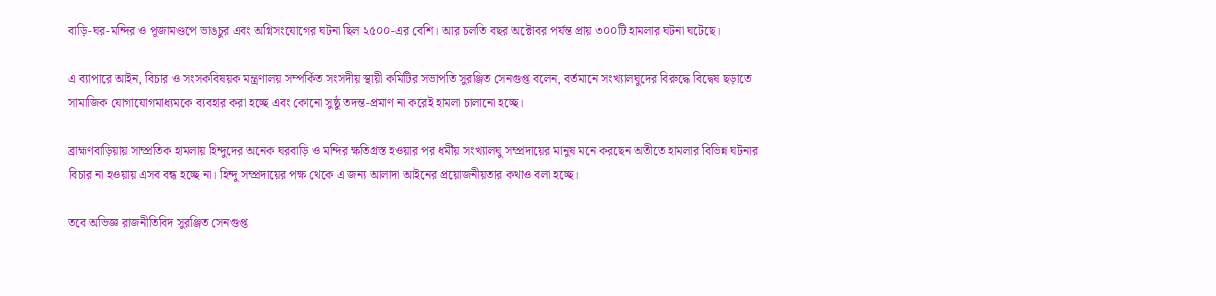বাড়ি-ঘর-মন্দির ও পূজামণ্ডপে ভাঙচুর এবং অগ্নিসংযোগের ঘটনা ছিল ২৫০০-এর বেশি। আর চলতি বছর অক্টোবর পর্যন্ত প্রায় ৩০০টি হামলার ঘটনা ঘটেছে।

এ ব্যাপারে আইন, বিচার ও সংসকবিষয়ক মন্ত্রণালয় সম্পর্কিত সংসদীয় স্থায়ী কমিটির সভাপতি সুরঞ্জিত সেনগুপ্ত বলেন, বর্তমানে সংখ্যালঘুদের বিরুদ্ধে বিদ্বেষ ছড়াতে সামাজিক যোগাযোগমাধ্যমকে ব্যবহার করা হচ্ছে এবং কোনো সুষ্ঠু তদন্ত-প্রমাণ না করেই হামলা চালানো হচ্ছে।

ব্রাহ্মণবাড়িয়ায় সাম্প্রতিক হামলায় হিন্দুদের অনেক ঘরবাড়ি ও মন্দির ক্ষতিগ্রস্ত হওয়ার পর ধর্মীয় সংখ্যালঘু সম্প্রদায়ের মানুষ মনে করছেন অতীতে হামলার বিভিন্ন ঘটনার বিচার না হওয়ায় এসব বন্ধ হচ্ছে না। হিন্দু সম্প্রদায়ের পক্ষ থেকে এ জন্য আলাদা আইনের প্রয়োজনীয়তার কথাও বলা হচ্ছে।

তবে অভিজ্ঞ রাজনীতিবিদ সুরঞ্জিত সেনগুপ্ত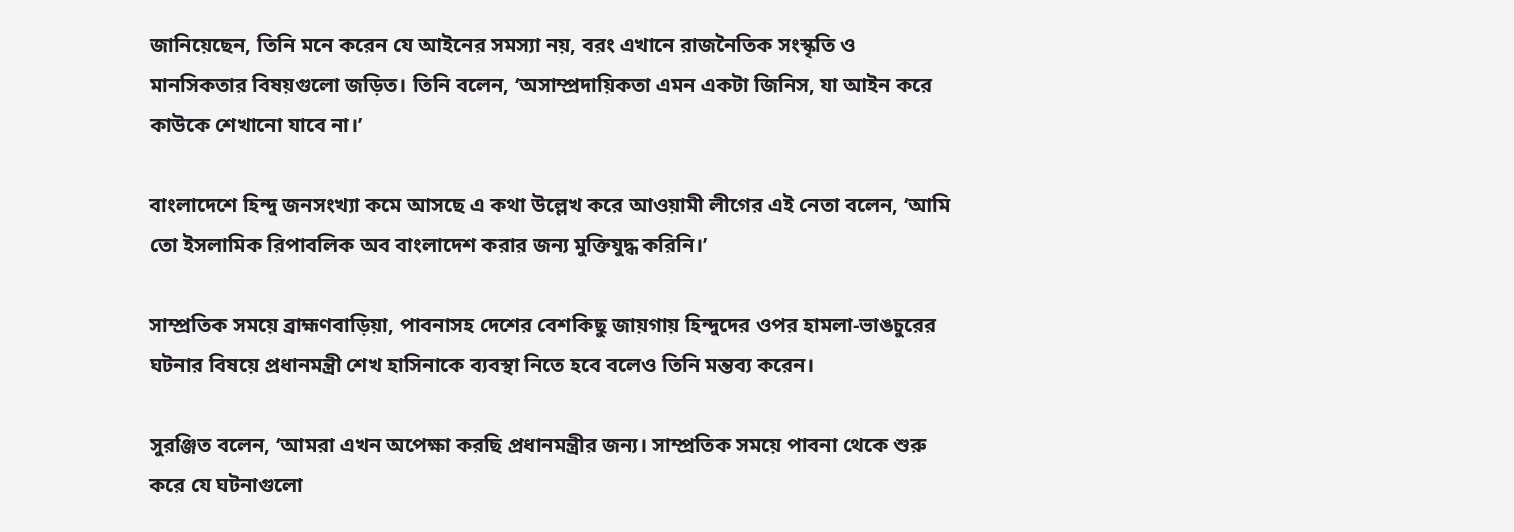জানিয়েছেন, তিনি মনে করেন যে আইনের সমস্যা নয়, বরং এখানে রাজনৈতিক সংস্কৃতি ও মানসিকতার বিষয়গুলো জড়িত। তিনি বলেন, ‘অসাম্প্রদায়িকতা এমন একটা জিনিস, যা আইন করে কাউকে শেখানো যাবে না।’

বাংলাদেশে হিন্দু জনসংখ্যা কমে আসছে এ কথা উল্লেখ করে আওয়ামী লীগের এই নেতা বলেন, ‘আমি তো ইসলামিক রিপাবলিক অব বাংলাদেশ করার জন্য মুক্তিযুদ্ধ করিনি।’

সাম্প্রতিক সময়ে ব্রাহ্মণবাড়িয়া, পাবনাসহ দেশের বেশকিছু জায়গায় হিন্দুদের ওপর হামলা-ভাঙচুরের ঘটনার বিষয়ে প্রধানমন্ত্রী শেখ হাসিনাকে ব্যবস্থা নিতে হবে বলেও তিনি মন্তব্য করেন।

সুরঞ্জিত বলেন, ‘আমরা এখন অপেক্ষা করছি প্রধানমন্ত্রীর জন্য। সাম্প্রতিক সময়ে পাবনা থেকে শুরু করে যে ঘটনাগুলো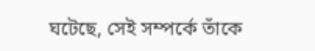ঘটেছে, সেই সম্পর্কে তাঁকে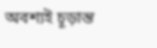অবশ্যই চূড়ান্ত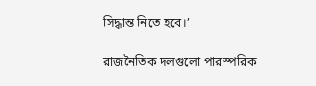সিদ্ধান্ত নিতে হবে।’

রাজনৈতিক দলগুলো পারস্পরিক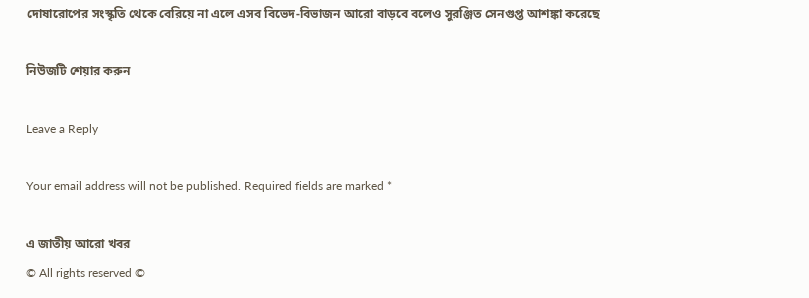দোষারোপের সংস্কৃতি থেকে বেরিয়ে না এলে এসব বিভেদ-বিভাজন আরো বাড়বে বলেও সুরঞ্জিত সেনগুপ্ত আশঙ্কা করেছে

নিউজটি শেয়ার করুন

Leave a Reply

Your email address will not be published. Required fields are marked *

এ জাতীয় আরো খবর
© All rights reserved ©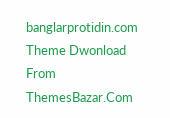banglarprotidin.com
Theme Dwonload From ThemesBazar.Com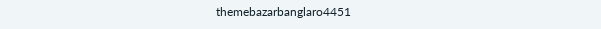themebazarbanglaro4451